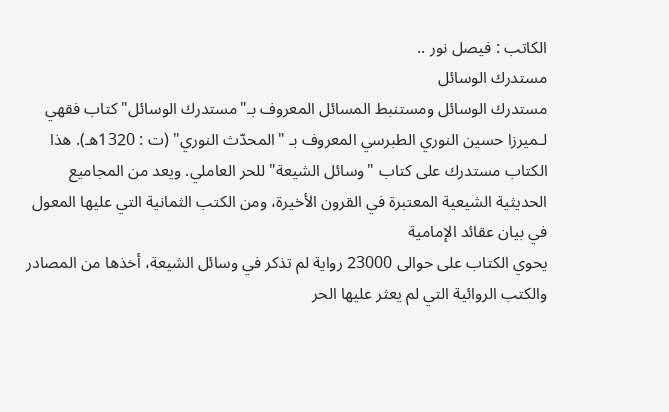الكاتب : فيصل نور ..
مستدرك الوسائل
مستدرك الوسائل ومستنبط المسائل المعروف بـ"مستدرك الوسائل" كتاب فقهي لـميرزا حسين النوري الطبرسي المعروف بـ "المحدّث النوري" (ت : 1320هـ). هذا الكتاب مستدرك على كتاب "وسائل الشيعة" للحر العاملي. ويعد من المجاميع الحديثية الشيعية المعتبرة في القرون الأخيرة، ومن الكتب الثمانية التي عليها المعول في بيان عقائد الإمامية
يحوي الكتاب على حوالى 23000 رواية لم تذكر في وسائل الشيعة، أخذها من المصادر والكتب الروائية التي لم يعثر عليها الحر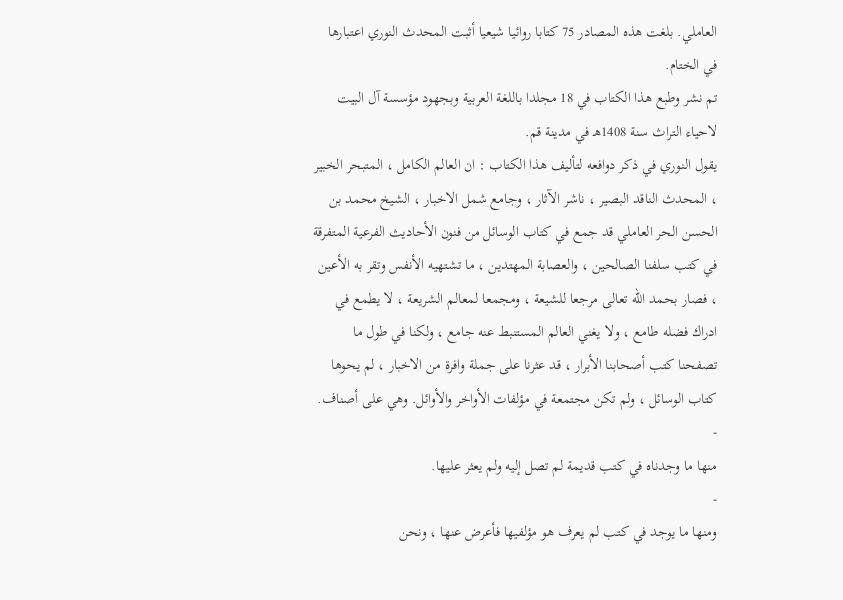العاملي. بلغت هذه المصادر 75 كتابا روائيا شيعيا أثبت المحدث النوري اعتبارها في الختام.
تم نشر وطبع هذا الكتاب في 18 مجلدا باللغة العربية وبجهود مؤسسة آل البيت لاحياء التراث سنة 1408هـ في مدينة قم.
يقول النوري في ذكر دوافعه لتأليف هذا الكتاب : ان العالم الكامل ، المتبحر الخبير ، المحدث الناقد البصير ، ناشر الآثار ، وجامع شمل الاخبار ، الشيخ محمد بن الحسن الحر العاملي قد جمع في كتاب الوسائل من فنون الأحاديث الفرعية المتفرقة في كتب سلفنا الصالحين ، والعصابة المهتدين ، ما تشتهيه الأنفس وتقر به الأعين ، فصار بحمد الله تعالى مرجعا للشيعة ، ومجمعا لمعالم الشريعة ، لا يطمع في ادراك فضله طامع ، ولا يغني العالم المستنبط عنه جامع ، ولكنا في طول ما تصفحنا كتب أصحابنا الأبرار ، قد عثرنا على جملة وافرة من الاخبار ، لم يحوها كتاب الوسائل ، ولم تكن مجتمعة في مؤلفات الأواخر والأوائل. وهي على أصناف.
-
منها ما وجدناه في كتب قديمة لم تصل إليه ولم يعثر عليها.
-
ومنها ما يوجد في كتب لم يعرف هو مؤلفيها فأعرض عنها ، ونحن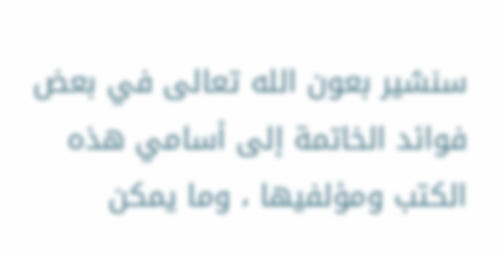سنشير بعون الله تعالى في بعض فوائد الخاتمة إلى أسامي هذه الكتب ومؤلفيها ، وما يمكن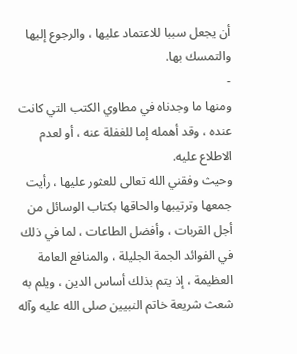أن يجعل سببا للاعتماد عليها ، والرجوع إليها والتمسك بها.
-
ومنها ما وجدناه في مطاوي الكتب التي كانت عنده ، وقد أهمله إما للغفلة عنه ، أو لعدم الاطلاع عليه.
وحيث وفقني الله تعالى للعثور عليها ، رأيت جمعها وترتيبها والحاقها بكتاب الوسائل من أجل القربات ، وأفضل الطاعات ، لما في ذلك في الفوائد الجمة الجليلة ، والمنافع العامة العظيمة ، إذ يتم بذلك أساس الدين ، ويلم به شعث شريعة خاتم النبيين صلى الله عليه وآله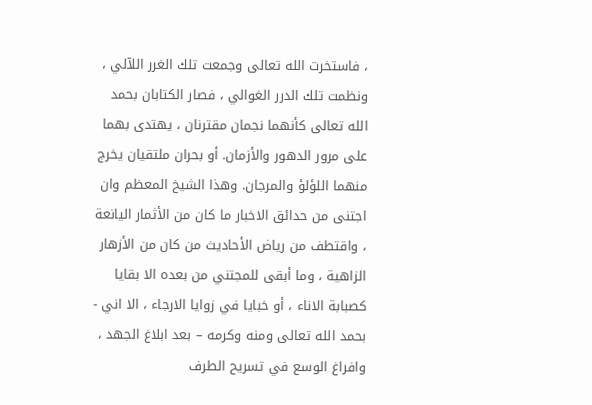، فاستخرت الله تعالى وجمعت تلك الغرر اللآلي ، ونظمت تلك الدرر الغوالي ، فصار الكتابان بحمد الله تعالى كأنهما نجمان مقترنان ، يهتدى بهما على مرور الدهور والأزمان. أو بحران ملتقيان يخرج منهما اللؤلؤ والمرجان. وهذا الشيخ المعظم وان اجتنى من حدائق الاخبار ما كان من الأثمار اليانعة ، واقتطف من رياض الأحاديث من كان من الأزهار الزاهية ، وما أبقى للمجتني من بعده الا بقايا كصبابة الاناء ، أو خبايا في زوايا الارجاء ، الا اني - بحمد الله تعالى ومنه وكرمه – بعد ابلاغ الجهد ، وافراغ الوسع في تسريح الطرف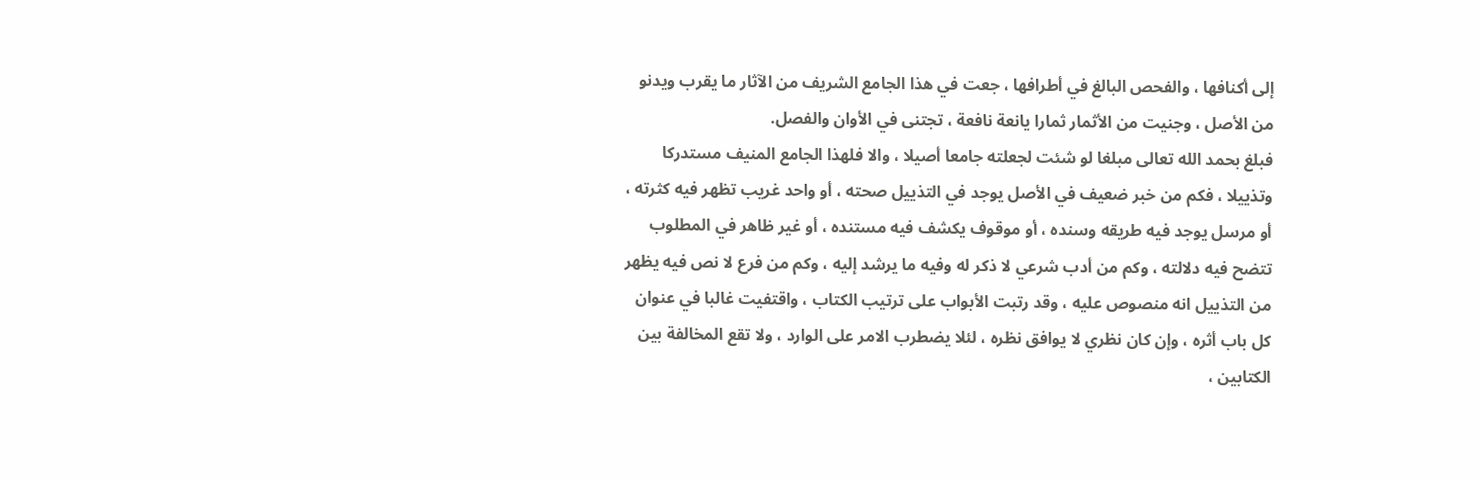إلى أكنافها ، والفحص البالغ في أطرافها ، جعت في هذا الجامع الشريف من الآثار ما يقرب ويدنو من الأصل ، وجنيت من الأثمار ثمارا يانعة نافعة ، تجتنى في الأوان والفصل.
فبلغ بحمد الله تعالى مبلغا لو شئت لجعلته جامعا أصيلا ، والا فلهذا الجامع المنيف مستدركا وتذييلا ، فكم من خبر ضعيف في الأصل يوجد في التذييل صحته ، أو واحد غريب تظهر فيه كثرته ، أو مرسل يوجد فيه طريقه وسنده ، أو موقوف يكشف فيه مستنده ، أو غير ظاهر في المطلوب تتضح فيه دلالته ، وكم من أدب شرعي لا ذكر له وفيه ما يرشد إليه ، وكم من فرع لا نص فيه يظهر من التذييل انه منصوص عليه ، وقد رتبت الأبواب على ترتيب الكتاب ، واقتفيت غالبا في عنوان كل باب أثره ، وإن كان نظري لا يوافق نظره ، لئلا يضطرب الامر على الوارد ، ولا تقع المخالفة بين الكتابين ،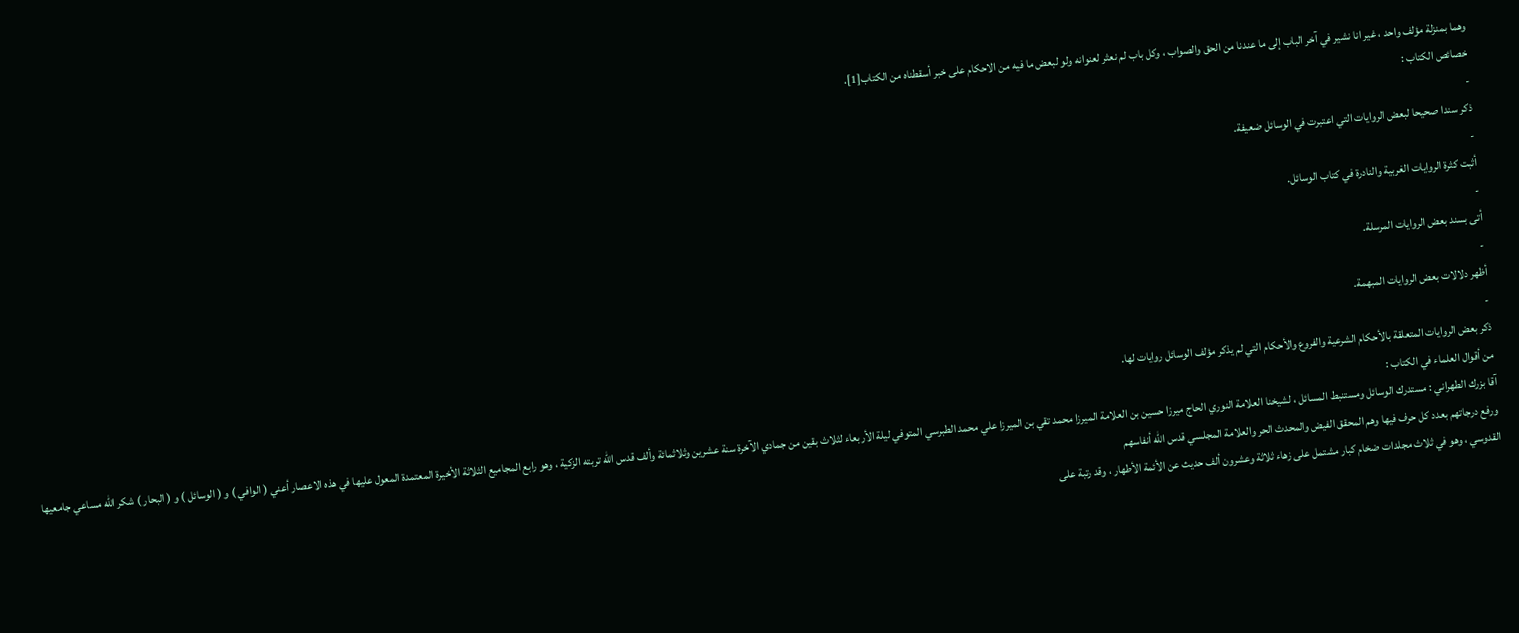وهما بمنزلة مؤلف واحد ، غير انا نشير في آخر الباب إلى ما عندنا من الحق والصواب ، وكل باب لم نعثر لعنوانه ولو لبعض ما فيه من الاحكام على خبر أسقطناه من الكتاب[1].
خصائص الكتاب :
-
ذكر سندا صحيحا لبعض الروايات التي اعتبرت في الوسائل ضعيفة.
-
أثبت كثرة الروايات الغربية والنادرة في كتاب الوسائل.
-
أتى بسند بعض الروايات المرسلة.
-
أظهر دلالات بعض الروايات المبهمة.
-
ذكر بعض الروايات المتعلقة بالأحكام الشرعية والفروع والأحكام التي لم يذكر مؤلف الوسائل روايات لها.
من أقوال العلماء في الكتاب :
آقا بزرك الطهراني : مستدرك الوسائل ومستنبط المسائل ، لشيخنا العلامة النوري الحاج ميرزا حسين بن العلامة الميرزا محمد تقي بن الميرزا علي محمد الطبرسي المتوفي ليلة الأربعاء لثلاث بقين من جمادي الآخرة سنة عشرين وثلاثمائة وألف قدس الله تربته الزكية ، وهو رابع المجاميع الثلاثة الأخيرة المعتمدة المعول عليها في هذه الاعصار أعني ( الوافي ) و ( الوسائل ) و ( البحار ) شكر الله مساعي جامعيها ورفع درجاتهم بعدد كل حرف فيها وهم المحقق الفيض والمحدث الحر والعلامة المجلسي قدس الله أنفاسهم
القدوسي ، وهو في ثلاث مجلدات ضخام كبار مشتمل على زهاء ثلاثة وعشرون ألف حديث عن الأئمة الأطهار ، وقد رتبة على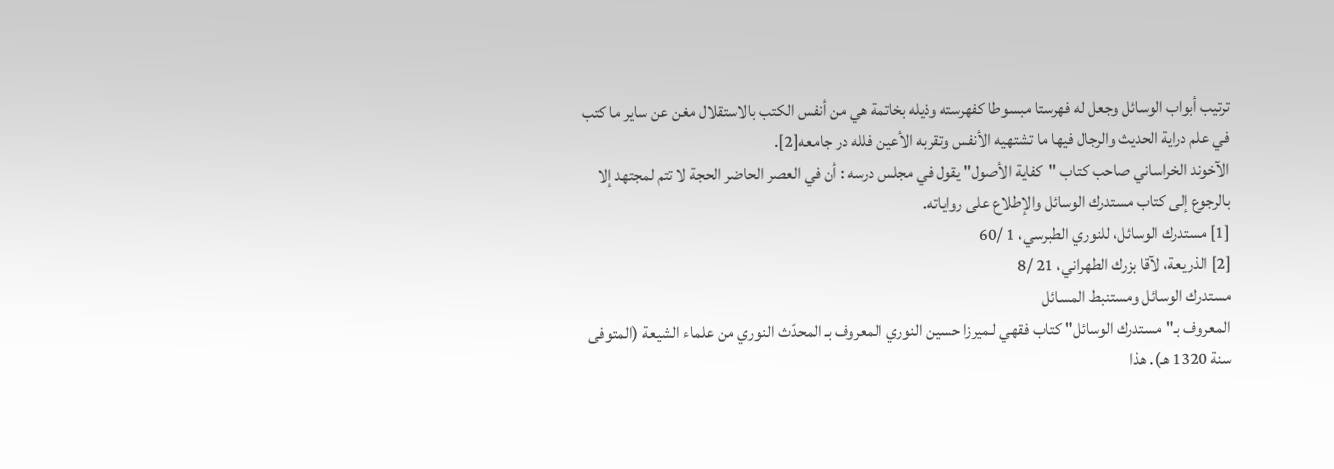ترتيب أبواب الوسائل وجعل له فهرستا مبسوطا كفهرسته وذيله بخاتمة هي من أنفس الكتب بالاستقلال مغن عن ساير ما كتب في علم دراية الحديث والرجال فيها ما تشتهيه الأنفس وتقربه الأعين فلله در جامعه[2].
الآخوند الخراساني صاحب كتاب "كفاية الأصول" يقول في مجلس درسه : أن في العصر الحاضر الحجة لا تتم لمجتهد إلا بالرجوع إلى كتاب مستدرك الوسائل والإطلاع على رواياته.
[1] مستدرك الوسائل، للنوري الطبرسي، 1 /60
[2] الذريعة، لآقا بزرك الطهراني، 21 /8
مستدرك الوسائل ومستنبط المسائل
المعروف بـ"مستدرك الوسائل" كتاب فقهي لـميرزا حسين النوري المعروف بـ المحدّث النوري من علماء الشيعة (المتوفى سنة 1320 هـ). هذا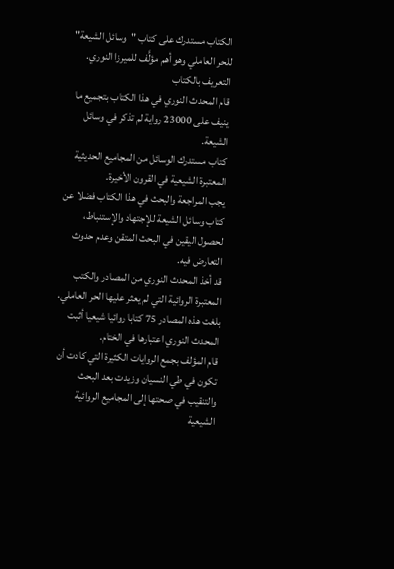الكتاب مستدرك على كتاب "وسائل الشيعة" للحر العاملي وهو أهم مؤلَّف للميرزا النوري.
التعريف بالكتاب
قام المحدث النوري في هذا الكتاب بتجميع ما ينيف على 23000 رواية لم تذكر في وسائل الشيعة.
كتاب مستدرك الوسائل من المجاميع الحديثية المعتبرة الشيعية في القرون الأخيرة.
يجب المراجعة والبحث في هذا الكتاب فضلا عن كتاب وسائل الشيعة للإجتهاد والإستنباط، لحصول اليقين في البحث المتقن وعدم حدوث التعارض فيه.
قد أخذ المحدث النوري من المصادر والكتب المعتبرة الروائية التي لم يعثر عليها الحر العاملي.
بلغت هذه المصادر 75 كتابا روائيا شيعيا أثبت المحدث النوري اعتبارها في الختام.
قام المؤلف بجمع الروايات الكثيرة التي كادت أن تكون في طي النسيان وزيدت بعد البحث والتنقيب في صحتها إلى المجاميع الروائية الشيعية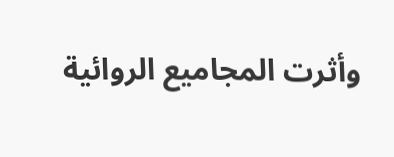وأثرت المجاميع الروائية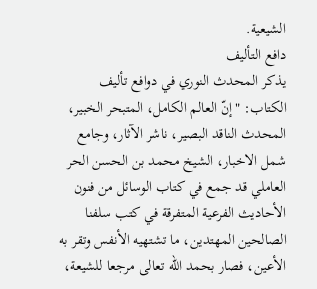الشيعية.
دافع التأليف
يذكر المحدث النوري في دوافع تأليف الكتاب: "إنّ العالم الكامل، المتبحر الخبير، المحدث الناقد البصير، ناشر الآثار، وجامع شمل الاخبار، الشيخ محمد بن الحسن الحر العاملي قد جمع في كتاب الوسائل من فنون الأحاديث الفرعية المتفرقة في كتب سلفنا الصالحين المهتدين، ما تشتهيه الأنفس وتقر به الأعين، فصار بحمد الله تعالى مرجعا للشيعة،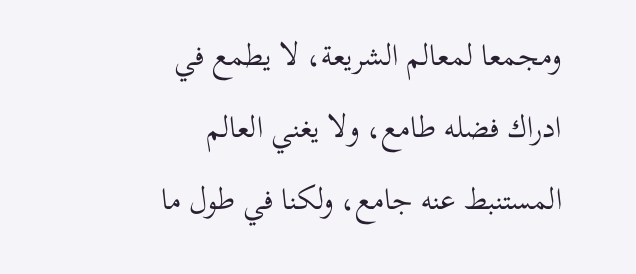ومجمعا لمعالم الشريعة، لا يطمع في ادراك فضله طامع، ولا يغني العالم المستنبط عنه جامع، ولكنا في طول ما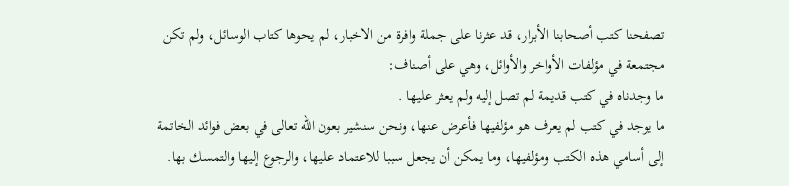تصفحنا كتب أصحابنا الأبرار، قد عثرنا على جملة وافرة من الاخبار، لم يحوها كتاب الوسائل، ولم تكن مجتمعة في مؤلفات الأواخر والأوائل، وهي على أصناف:
ما وجدناه في كتب قديمة لم تصل إليه ولم يعثر عليها .
ما يوجد في كتب لم يعرف هو مؤلفيها فأعرض عنها، ونحن سنشير بعون الله تعالى في بعض فوائد الخاتمة إلى أسامي هذه الكتب ومؤلفيها، وما يمكن أن يجعل سببا للاعتماد عليها، والرجوع إليها والتمسك بها.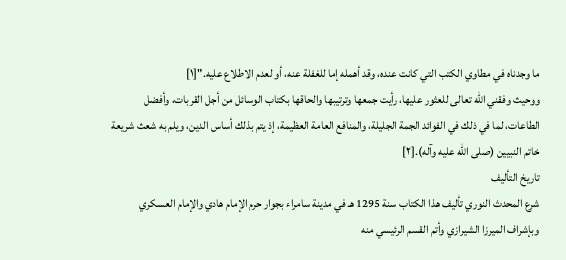ما وجدناه في مطاوي الكتب التي كانت عنده، وقد أهمله إما للغفلة عنه، أو لعدم الاطلاع عليه."[١]
ووحيث وفقني الله تعالى للعثور عليها، رأيت جمعها وترتيبها والحاقها بكتاب الوسائل من أجل القربات، وأفضل الطاعات، لما في ذلك في الفوائد الجمة الجليلة، والمنافع العامة العظيمة، إذ يتم بذلك أساس الدين، ويلم به شعث شريعة خاتم النبيين (صلى الله عليه وآله).[٢]
تاريخ التأليف
شرع المحدث النوري تأليف هذا الكتاب سنة 1295 هـ في مدينة سامراء بجوار حرم الإمام هادي والإمام العسكري وبإشراف الميرزا الشيرازي وأتم القسم الرئيسي منه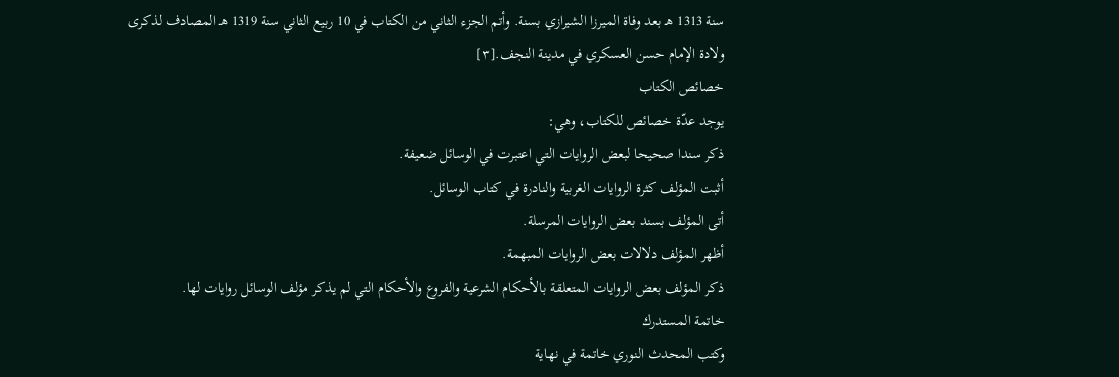سنة 1313 هـ بعد وفاة الميرزا الشيرازي بسنة. وأتم الجزء الثاني من الكتاب في 10 ربيع الثاني سنة 1319 هـ المصادف لذكرى ولادة الإمام حسن العسكري في مدينة النجف.[٣]
خصائص الكتاب
يوجد عدّة خصائص للكتاب، وهي:
ذكر سندا صحيحا لبعض الروايات التي اعتبرت في الوسائل ضعيفة.
أثبت المؤلف كثرة الروايات الغربية والنادرة في كتاب الوسائل.
أتى المؤلف بسند بعض الروايات المرسلة.
أظهر المؤلف دلالات بعض الروايات المبهمة.
ذكر المؤلف بعض الروايات المتعلقة بالأحكام الشرعية والفروع والأحكام التي لم يذكر مؤلف الوسائل روايات لها.
خاتمة المستدرك
وكتب المحدث النوري خاتمة في نهاية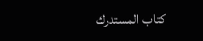كتاب المستدرك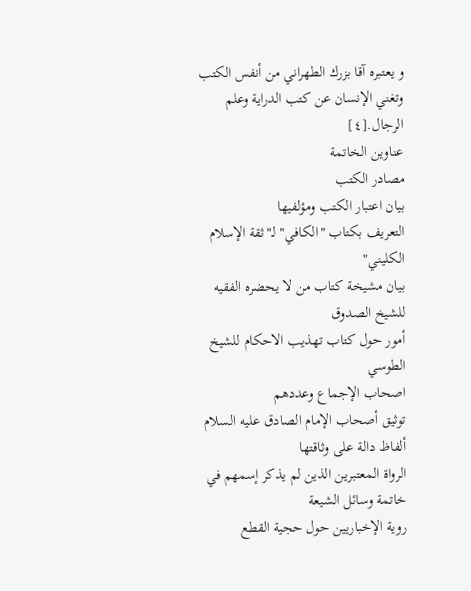و يعتبره آقا بزرك الطهراني من أنفس الكتب وتغني الإنسان عن كتب الدراية وعلم الرجال.[٤]
عناوين الخاتمة
مصادر الكتب
بيان اعتبار الكتب ومؤلفيها
التعريف بكتاب "الكافي" لـ"ثقة الإسلام الكليني"
بيان مشيخة كتاب من لا يحضره الفقيه للشيخ الصدوق
أمور حول كتاب تهذيب الاحكام للشيخ الطوسي
اصحاب الإجماع وعددهم
توثيق أصحاب الإمام الصادق عليه السلام
ألفاظ دالة على وثاقتها
الرواة المعتبرين الذين لم يذكر إسمهم في خاتمة وسائل الشيعة
روية الإخباريين حول حجية القطع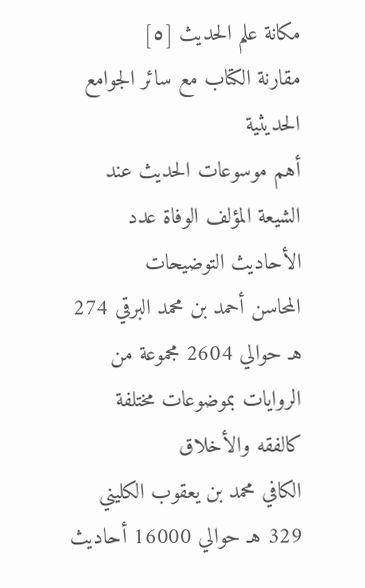مكانة علم الحديث [٥]
مقارنة الكتاب مع سائر الجوامع الحديثية
أهم موسوعات الحديث عند الشيعة المؤلف الوفاة عدد الأحاديث التوضيحات
المحاسن أحمد بن محمد البرقي 274 هـ حوالي 2604 مجموعة من الروايات بموضوعات مختلفة كالفقه والأخلاق
الكافي محمد بن يعقوب الكليني 329 هـ حوالي 16000 أحاديث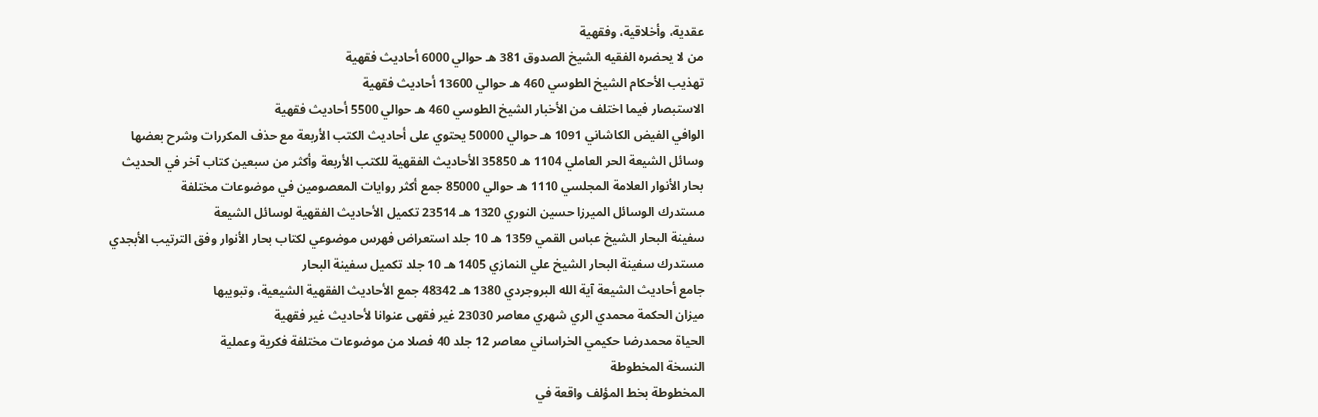عقدية، وأخلاقية، وفقهية
من لا يحضره الفقيه الشيخ الصدوق 381 هـ حوالي 6000 أحاديث فقهية
تهذيب الأحكام الشيخ الطوسي 460 هـ حوالي 13600 أحاديث فقهية
الاستبصار فيما اختلف من الأخبار الشيخ الطوسي 460 هـ حوالي 5500 أحاديث فقهية
الوافي الفيض الكاشاني 1091 هـ حوالي 50000 يحتوي على أحاديث الكتب الأربعة مع حذف المكررات وشرح بعضها
وسائل الشيعة الحر العاملي 1104 هـ 35850 الأحاديث الفقهية للكتب الأربعة وأكثر من سبعين كتاب آخر في الحديث
بحار الأنوار العلامة المجلسي 1110 هـ حوالي 85000 جمع أكثر روايات المعصومين في موضوعات مختلفة
مستدرك الوسائل الميرزا حسين النوري 1320 هـ 23514 تكميل الأحاديث الفقهية لوسائل الشيعة
سفينة البحار الشيخ عباس القمي 1359 هـ 10 جلد استعراض فهرس موضوعي لكتاب بحار الأنوار وفق الترتيب الأبجدي
مستدرك سفينة البحار الشيخ علي النمازي 1405 هـ 10 جلد تکمیل سفینة البحار
جامع أحاديث الشيعة آية الله البروجردي 1380 هـ 48342 جمع الأحاديث الفقهية الشيعية، وتبويبها
ميزان الحكمة محمدي الري شهري معاصر 23030 غیر فقهی عنوانا لأحاديث غير فقهية
الحياة محمدرضا حكيمي الخراساني معاصر 12 جلد 40 فصلا من موضوعات مختلفة فكرية وعملية
النسخة المخطوطة
المخطوطة بخط المؤلف واقعة في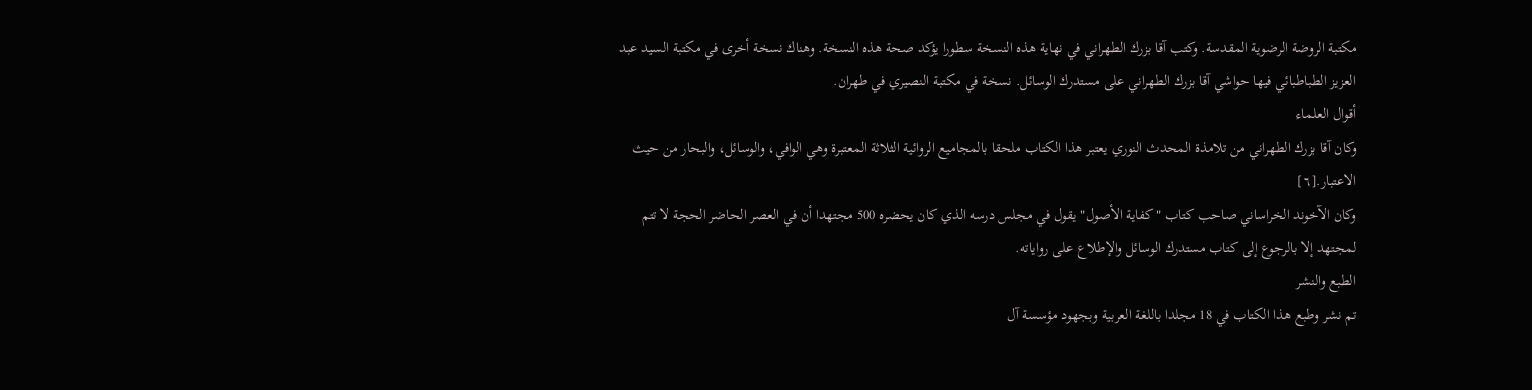مكتبة الروضة الرضوية المقدسة. وكتب آقا بزرك الطهراني في نهاية هذه النسخة سطورا يؤكد صحة هذه النسخة. وهناك نسخة أخرى في مكتبة السيد عبد العزيز الطباطبائي فيها حواشي آقا بزرك الطهراني على مستدرك الوسائل. نسخة في مكتبة النصيري في طهران.
أقوال العلماء
وكان آقا بزرك الطهراني من تلامذة المحدث النوري يعتبر هذا الكتاب ملحقا بالمجاميع الروائية الثلاثة المعتبرة وهي الوافي، والوسائل، والبحار من حيث الاعتبار.[٦]
وكان الآخوند الخراساني صاحب كتاب "كفاية الأصول" يقول في مجلس درسه الذي كان يحضره 500 مجتهدا أن في العصر الحاضر الحجة لا تتم لمجتهد إلا بالرجوع إلى كتاب مستدرك الوسائل والإطلاع على رواياته.
الطبع والنشر
تم نشر وطبع هذا الكتاب في 18 مجلدا باللغة العربية وبجهود مؤسسة آل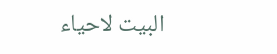البيت لاحياء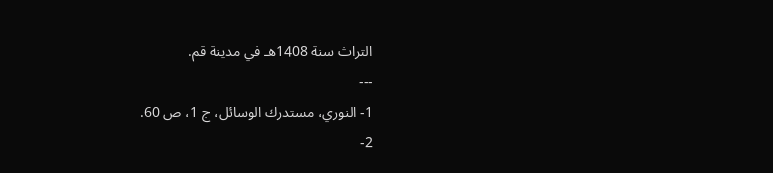التراث سنة 1408هـ في مدينة قم.
---
1- النوري، مستدرك الوسائل، ج 1، ص 60.
2-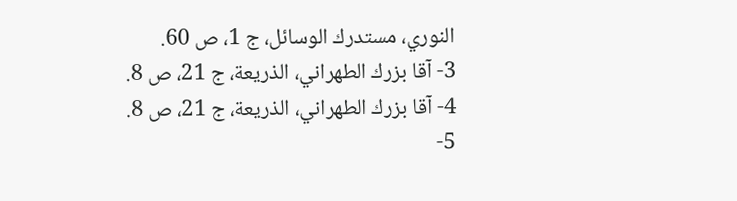النوري، مستدرك الوسائل، ج 1، ص 60.
3- آقا بزرك الطهراني، الذريعة، ج 21، ص 8.
4- آقا بزرك الطهراني، الذريعة، ج 21، ص 8.
5-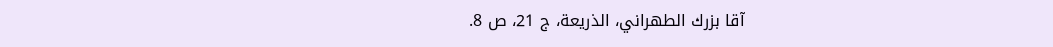آقا بزرك الطهراني، الذريعة، ج 21، ص 8.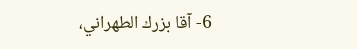6- آقا بزرك الطهراني،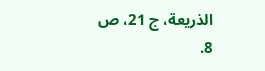الذريعة، ج 21، ص 8.